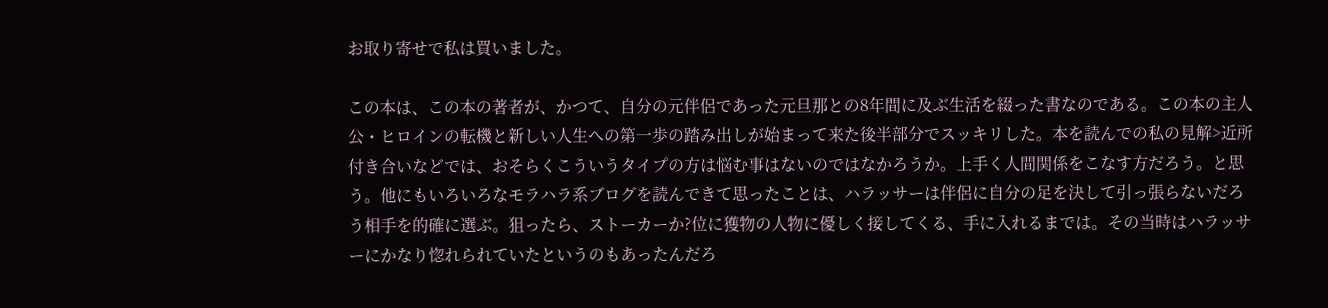お取り寄せで私は買いました。

この本は、この本の著者が、かつて、自分の元伴侶であった元旦那との8年間に及ぶ生活を綴った書なのである。この本の主人公・ヒロインの転機と新しい人生への第一歩の踏み出しが始まって来た後半部分でスッキリした。本を読んでの私の見解>近所付き合いなどでは、おそらくこういうタイプの方は悩む事はないのではなかろうか。上手く人間関係をこなす方だろう。と思う。他にもいろいろなモラハラ系ブログを読んできて思ったことは、ハラッサーは伴侶に自分の足を決して引っ張らないだろう相手を的確に選ぶ。狙ったら、ストーカーか?位に獲物の人物に優しく接してくる、手に入れるまでは。その当時はハラッサーにかなり惚れられていたというのもあったんだろ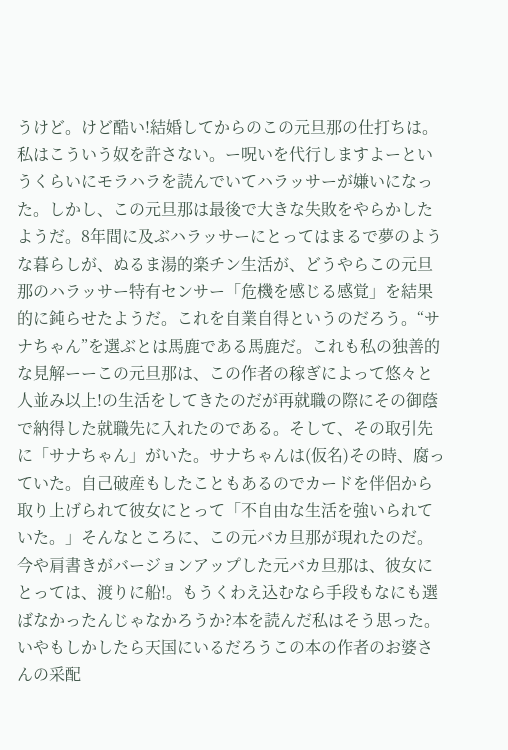うけど。けど酷い!結婚してからのこの元旦那の仕打ちは。私はこういう奴を許さない。ー呪いを代行しますよーというくらいにモラハラを読んでいてハラッサーが嫌いになった。しかし、この元旦那は最後で大きな失敗をやらかしたようだ。8年間に及ぶハラッサーにとってはまるで夢のような暮らしが、ぬるま湯的楽チン生活が、どうやらこの元旦那のハラッサー特有センサー「危機を感じる感覚」を結果的に鈍らせたようだ。これを自業自得というのだろう。“サナちゃん”を選ぶとは馬鹿である馬鹿だ。これも私の独善的な見解ーーこの元旦那は、この作者の稼ぎによって悠々と人並み以上!の生活をしてきたのだが再就職の際にその御蔭で納得した就職先に入れたのである。そして、その取引先に「サナちゃん」がいた。サナちゃんは(仮名)その時、腐っていた。自己破産もしたこともあるのでカードを伴侶から取り上げられて彼女にとって「不自由な生活を強いられていた。」そんなところに、この元バカ旦那が現れたのだ。今や肩書きがバージョンアップした元バカ旦那は、彼女にとっては、渡りに船!。もうくわえ込むなら手段もなにも選ばなかったんじゃなかろうか?本を読んだ私はそう思った。いやもしかしたら天国にいるだろうこの本の作者のお婆さんの采配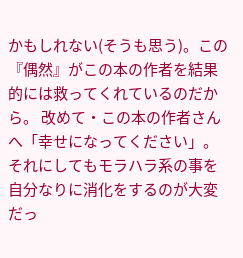かもしれない(そうも思う)。この『偶然』がこの本の作者を結果的には救ってくれているのだから。 改めて・この本の作者さんへ「幸せになってください」。 それにしてもモラハラ系の事を自分なりに消化をするのが大変だっ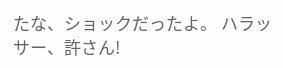たな、ショックだったよ。 ハラッサー、許さん!